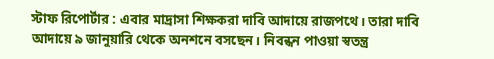স্টাফ রিপোর্টার : এবার মাদ্রাসা শিক্ষকরা দাবি আদায়ে রাজপথে। তারা দাবি আদায়ে ৯ জানুয়ারি থেকে অনশনে বসছেন। নিবন্ধন পাওয়া স্বতন্ত্র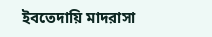ইবতেদায়ি মাদরাসা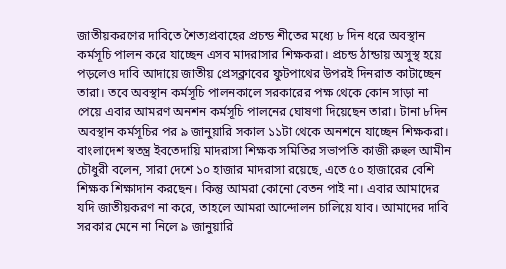জাতীয়করণের দাবিতে শৈত্যপ্রবাহের প্রচন্ড শীতের মধ্যে ৮ দিন ধরে অবস্থান কর্মসূচি পালন করে যাচ্ছেন এসব মাদরাসার শিক্ষকরা। প্রচন্ড ঠান্ডায় অসুস্থ হয়ে পড়লেও দাবি আদায়ে জাতীয় প্রেসক্লাবের ফুটপাথের উপরই দিনরাত কাটাচ্ছেন তারা। তবে অবস্থান কর্মসূচি পালনকালে সরকারের পক্ষ থেকে কোন সাড়া না পেয়ে এবার আমরণ অনশন কর্মসূচি পালনের ঘোষণা দিয়েছেন তারা। টানা ৮দিন অবস্থান কর্মসূচির পর ৯ জানুয়ারি সকাল ১১টা থেকে অনশনে যাচ্ছেন শিক্ষকরা। বাংলাদেশ স্বতন্ত্র ইবতেদায়ি মাদরাসা শিক্ষক সমিতির সভাপতি কাজী রুহুল আমীন চৌধুরী বলেন, সারা দেশে ১০ হাজার মাদরাসা রয়েছে, এতে ৫০ হাজারের বেশি শিক্ষক শিক্ষাদান করছেন। কিন্তু আমরা কোনো বেতন পাই না। এবার আমাদের যদি জাতীয়করণ না করে, তাহলে আমরা আন্দোলন চালিয়ে যাব। আমাদের দাবি সরকার মেনে না নিলে ৯ জানুয়ারি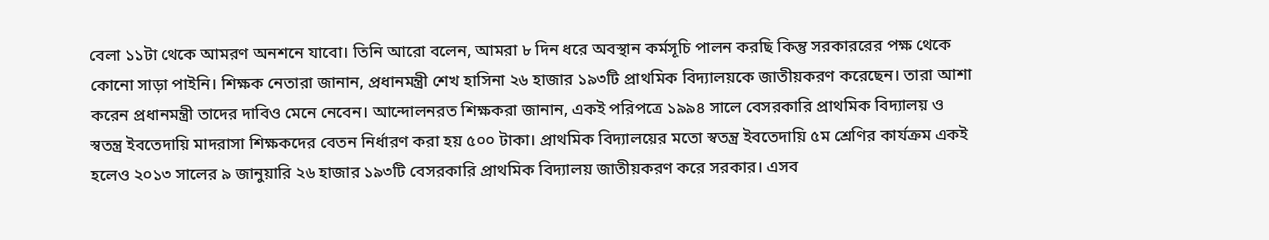বেলা ১১টা থেকে আমরণ অনশনে যাবো। তিনি আরো বলেন, আমরা ৮ দিন ধরে অবস্থান কর্মসূচি পালন করছি কিন্তু সরকাররের পক্ষ থেকে কোনো সাড়া পাইনি। শিক্ষক নেতারা জানান, প্রধানমন্ত্রী শেখ হাসিনা ২৬ হাজার ১৯৩টি প্রাথমিক বিদ্যালয়কে জাতীয়করণ করেছেন। তারা আশা করেন প্রধানমন্ত্রী তাদের দাবিও মেনে নেবেন। আন্দোলনরত শিক্ষকরা জানান, একই পরিপত্রে ১৯৯৪ সালে বেসরকারি প্রাথমিক বিদ্যালয় ও স্বতন্ত্র ইবতেদায়ি মাদরাসা শিক্ষকদের বেতন নির্ধারণ করা হয় ৫০০ টাকা। প্রাথমিক বিদ্যালয়ের মতো স্বতন্ত্র ইবতেদায়ি ৫ম শ্রেণির কার্যক্রম একই হলেও ২০১৩ সালের ৯ জানুয়ারি ২৬ হাজার ১৯৩টি বেসরকারি প্রাথমিক বিদ্যালয় জাতীয়করণ করে সরকার। এসব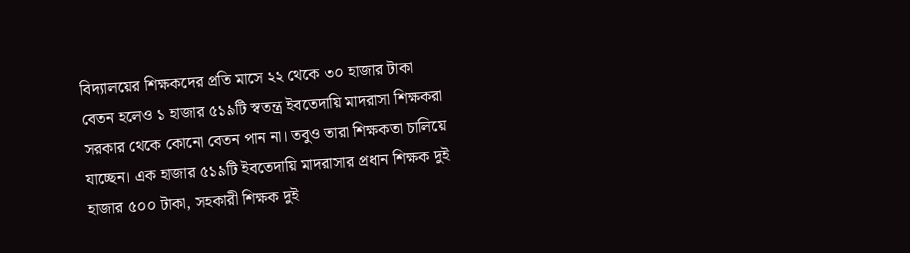বিদ্যালয়ের শিক্ষকদের প্রতি মাসে ২২ থেকে ৩০ হাজার টাকা বেতন হলেও ১ হাজার ৫১৯টি স্বতন্ত্র ইবতেদায়ি মাদরাসা শিক্ষকরা সরকার থেকে কোনো বেতন পান না। তবুও তারা শিক্ষকতা চালিয়ে যাচ্ছেন। এক হাজার ৫১৯টি ইবতেদায়ি মাদরাসার প্রধান শিক্ষক দুই হাজার ৫০০ টাকা, সহকারী শিক্ষক দুই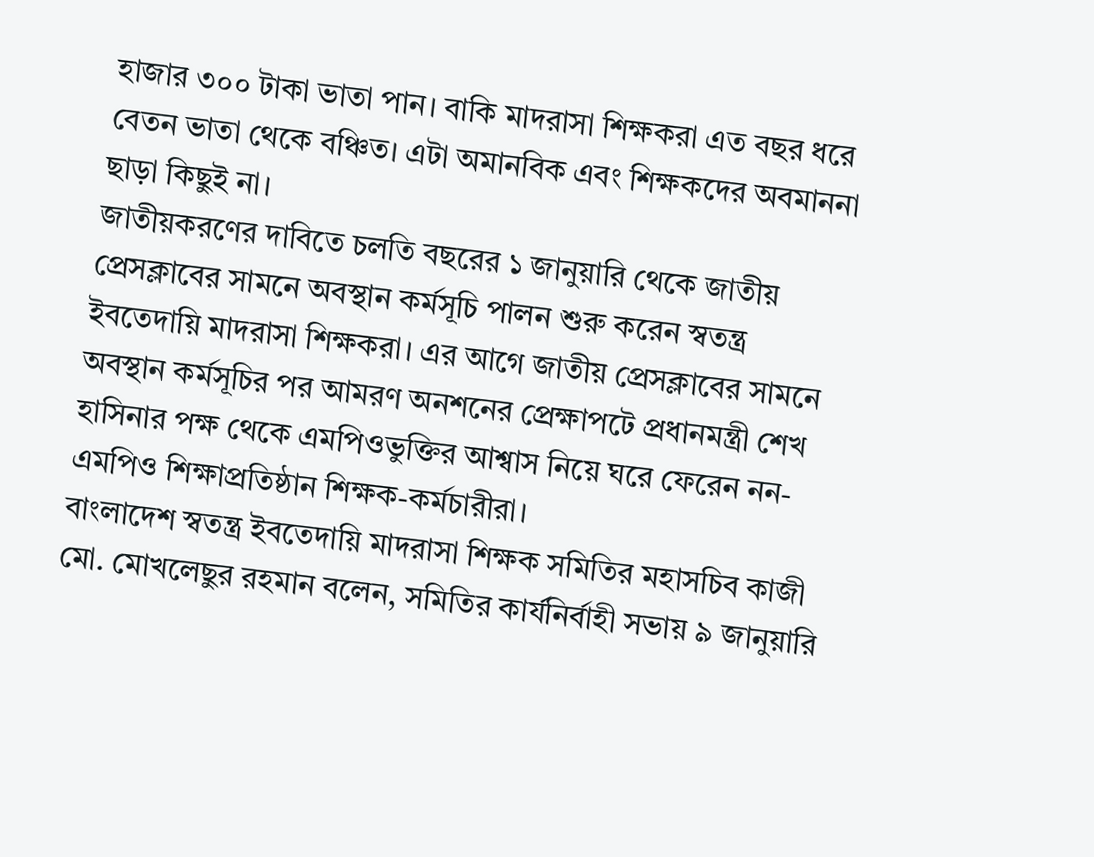হাজার ৩০০ টাকা ভাতা পান। বাকি মাদরাসা শিক্ষকরা এত বছর ধরে বেতন ভাতা থেকে বঞ্চিত। এটা অমানবিক এবং শিক্ষকদের অবমাননা ছাড়া কিছুই না।
জাতীয়করণের দাবিতে চলতি বছরের ১ জানুয়ারি থেকে জাতীয় প্রেসক্লাবের সামনে অবস্থান কর্মসূচি পালন শুরু করেন স্বতন্ত্র ইবতেদায়ি মাদরাসা শিক্ষকরা। এর আগে জাতীয় প্রেসক্লাবের সামনে অবস্থান কর্মসূচির পর আমরণ অনশনের প্রেক্ষাপটে প্রধানমন্ত্রী শেখ হাসিনার পক্ষ থেকে এমপিওভুক্তির আশ্বাস নিয়ে ঘরে ফেরেন নন-এমপিও শিক্ষাপ্রতিষ্ঠান শিক্ষক-কর্মচারীরা।
বাংলাদেশ স্বতন্ত্র ইবতেদায়ি মাদরাসা শিক্ষক সমিতির মহাসচিব কাজী মো. মোখলেছুর রহমান বলেন, সমিতির কার্যনির্বাহী সভায় ৯ জানুয়ারি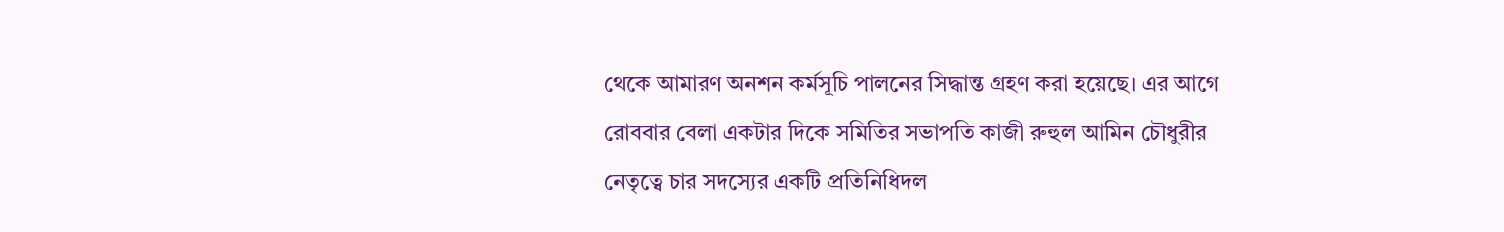থেকে আমারণ অনশন কর্মসূচি পালনের সিদ্ধান্ত গ্রহণ করা হয়েছে। এর আগে রোববার বেলা একটার দিকে সমিতির সভাপতি কাজী রুহুল আমিন চৌধুরীর নেতৃত্বে চার সদস্যের একটি প্রতিনিধিদল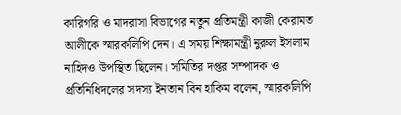কারিগরি ও মাদরাসা বিভাগের নতুন প্রতিমন্ত্রী কাজী কেরামত আলীকে স্মারকলিপি দেন। এ সময় শিক্ষামন্ত্রী নুরুল ইসলাম নাহিদও উপস্থিত ছিলেন। সমিতির দপ্তর সম্পাদক ও প্রতিনিধিদলের সদস্য ইনতান বিন হাকিম বলেন, স্মারকলিপি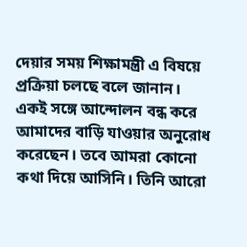দেয়ার সময় শিক্ষামন্ত্রী এ বিষয়ে প্রক্রিয়া চলছে বলে জানান। একই সঙ্গে আন্দোলন বন্ধ করে আমাদের বাড়ি যাওয়ার অনুরোধ করেছেন। তবে আমরা কোনো কথা দিয়ে আসিনি। তিনি আরো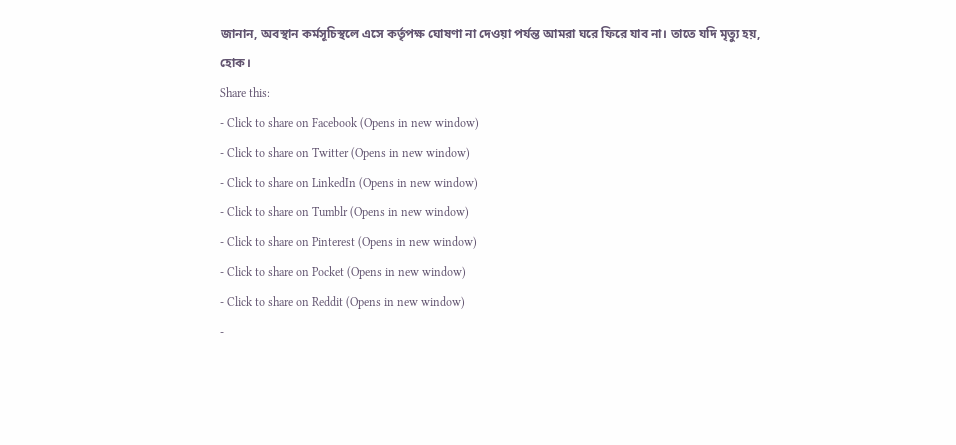জানান, অবস্থান কর্মসূচিস্থলে এসে কর্তৃপক্ষ ঘোষণা না দেওয়া পর্যন্ত আমরা ঘরে ফিরে যাব না। তাতে যদি মৃত্যু হয়, হোক।
Share this:
- Click to share on Facebook (Opens in new window)
- Click to share on Twitter (Opens in new window)
- Click to share on LinkedIn (Opens in new window)
- Click to share on Tumblr (Opens in new window)
- Click to share on Pinterest (Opens in new window)
- Click to share on Pocket (Opens in new window)
- Click to share on Reddit (Opens in new window)
-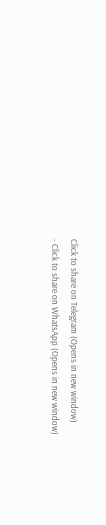Click to share on Telegram (Opens in new window)
- Click to share on WhatsApp (Opens in new window)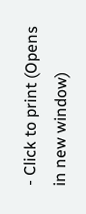- Click to print (Opens in new window)